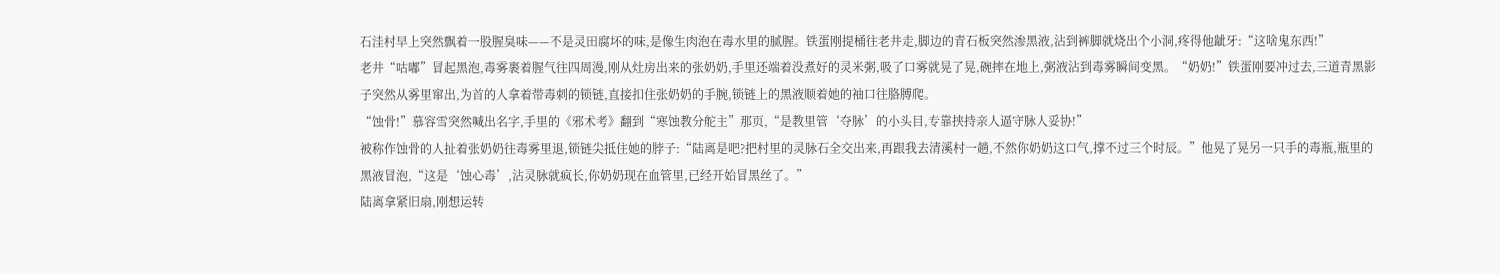石洼村早上突然飘着一股腥臭味——不是灵田腐坏的味,是像生肉泡在毒水里的腻腥。铁蛋刚提桶往老井走,脚边的青石板突然渗黑液,沾到裤脚就烧出个小洞,疼得他龇牙:“这啥鬼东西!”
老井“咕嘟”冒起黑泡,毒雾裹着腥气往四周漫,刚从灶房出来的张奶奶,手里还端着没煮好的灵米粥,吸了口雾就晃了晃,碗摔在地上,粥液沾到毒雾瞬间变黑。“奶奶!”铁蛋刚要冲过去,三道青黑影子突然从雾里窜出,为首的人拿着带毒刺的锁链,直接扣住张奶奶的手腕,锁链上的黑液顺着她的袖口往胳膊爬。
“蚀骨!”慕容雪突然喊出名字,手里的《邪术考》翻到“寒蚀教分舵主”那页,“是教里管‘夺脉’的小头目,专靠挟持亲人逼守脉人妥协!”
被称作蚀骨的人扯着张奶奶往毒雾里退,锁链尖抵住她的脖子:“陆离是吧?把村里的灵脉石全交出来,再跟我去清溪村一趟,不然你奶奶这口气,撑不过三个时辰。”他晃了晃另一只手的毒瓶,瓶里的黑液冒泡,“这是‘蚀心毒’,沾灵脉就疯长,你奶奶现在血管里,已经开始冒黑丝了。”
陆离拿紧旧扇,刚想运转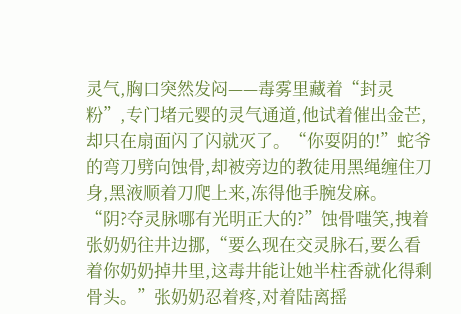灵气,胸口突然发闷——毒雾里藏着“封灵粉”,专门堵元婴的灵气通道,他试着催出金芒,却只在扇面闪了闪就灭了。“你耍阴的!”蛇爷的弯刀劈向蚀骨,却被旁边的教徒用黑绳缠住刀身,黑液顺着刀爬上来,冻得他手腕发麻。
“阴?夺灵脉哪有光明正大的?”蚀骨嗤笑,拽着张奶奶往井边挪,“要么现在交灵脉石,要么看着你奶奶掉井里,这毒井能让她半柱香就化得剩骨头。”张奶奶忍着疼,对着陆离摇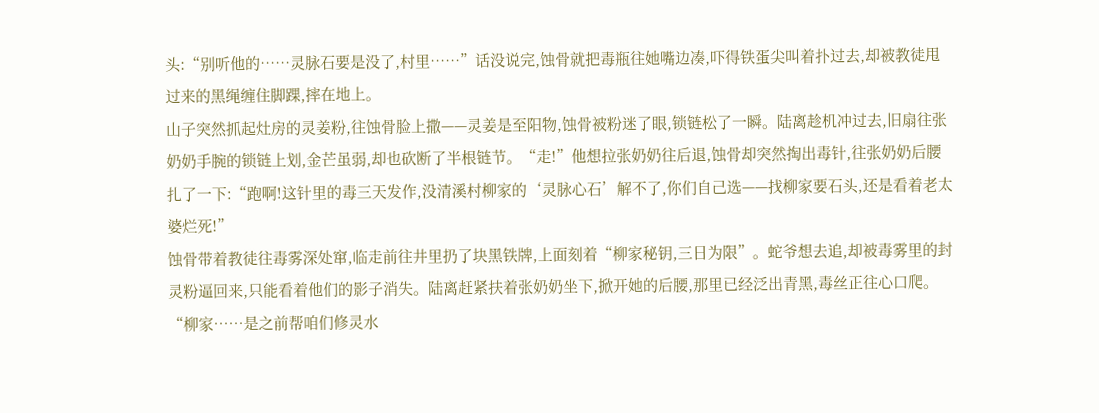头:“别听他的……灵脉石要是没了,村里……”话没说完,蚀骨就把毒瓶往她嘴边凑,吓得铁蛋尖叫着扑过去,却被教徒甩过来的黑绳缠住脚踝,摔在地上。
山子突然抓起灶房的灵姜粉,往蚀骨脸上撒——灵姜是至阳物,蚀骨被粉迷了眼,锁链松了一瞬。陆离趁机冲过去,旧扇往张奶奶手腕的锁链上划,金芒虽弱,却也砍断了半根链节。“走!”他想拉张奶奶往后退,蚀骨却突然掏出毒针,往张奶奶后腰扎了一下:“跑啊!这针里的毒三天发作,没清溪村柳家的‘灵脉心石’解不了,你们自己选——找柳家要石头,还是看着老太婆烂死!”
蚀骨带着教徒往毒雾深处窜,临走前往井里扔了块黑铁牌,上面刻着“柳家秘钥,三日为限”。蛇爷想去追,却被毒雾里的封灵粉逼回来,只能看着他们的影子消失。陆离赶紧扶着张奶奶坐下,掀开她的后腰,那里已经泛出青黑,毒丝正往心口爬。
“柳家……是之前帮咱们修灵水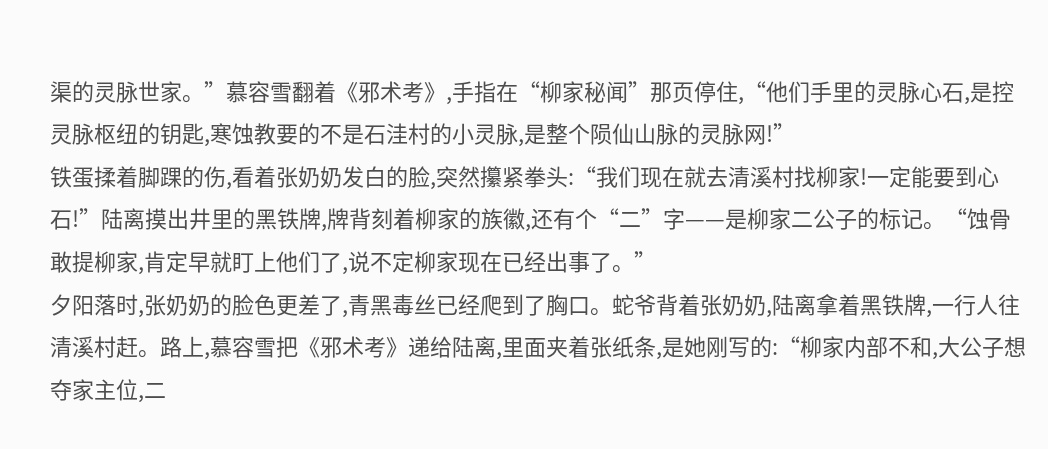渠的灵脉世家。”慕容雪翻着《邪术考》,手指在“柳家秘闻”那页停住,“他们手里的灵脉心石,是控灵脉枢纽的钥匙,寒蚀教要的不是石洼村的小灵脉,是整个陨仙山脉的灵脉网!”
铁蛋揉着脚踝的伤,看着张奶奶发白的脸,突然攥紧拳头:“我们现在就去清溪村找柳家!一定能要到心石!”陆离摸出井里的黑铁牌,牌背刻着柳家的族徽,还有个“二”字——是柳家二公子的标记。“蚀骨敢提柳家,肯定早就盯上他们了,说不定柳家现在已经出事了。”
夕阳落时,张奶奶的脸色更差了,青黑毒丝已经爬到了胸口。蛇爷背着张奶奶,陆离拿着黑铁牌,一行人往清溪村赶。路上,慕容雪把《邪术考》递给陆离,里面夹着张纸条,是她刚写的:“柳家内部不和,大公子想夺家主位,二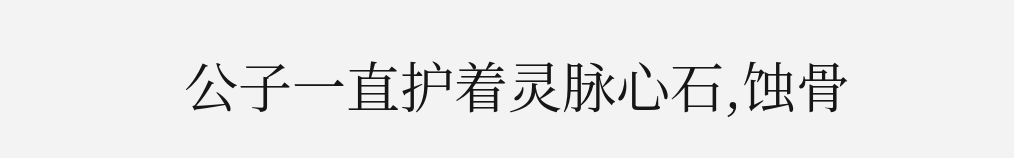公子一直护着灵脉心石,蚀骨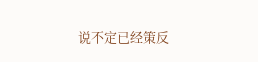说不定已经策反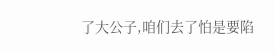了大公子,咱们去了怕是要陷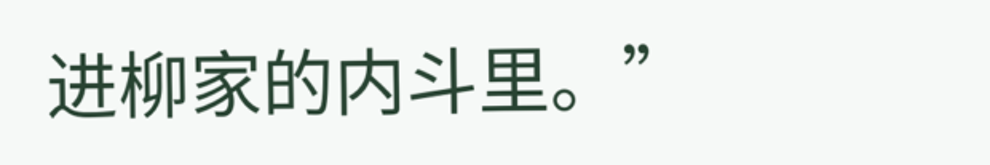进柳家的内斗里。”